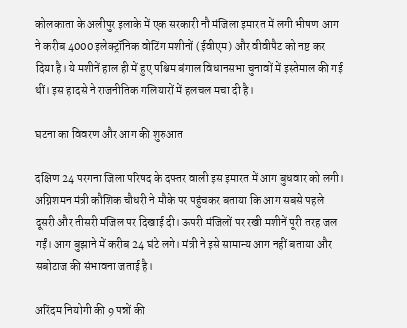कोलकाता के अलीपुर इलाके में एक सरकारी नौ मंजिला इमारत में लगी भीषण आग ने करीब 4000 इलेक्ट्रॉनिक वोटिंग मशीनों (ईवीएम) और वीवीपैट को नष्ट कर दिया है। ये मशीनें हाल ही में हुए पश्चिम बंगाल विधानसभा चुनावों में इस्तेमाल की गई थीं। इस हादसे ने राजनीतिक गलियारों में हलचल मचा दी है।

घटना का विवरण और आग की शुरुआत

दक्षिण 24 परगना जिला परिषद के दफ्तर वाली इस इमारत में आग बुधवार को लगी। अग्निशमन मंत्री कौशिक चौधरी ने मौके पर पहुंचकर बताया कि आग सबसे पहले दूसरी और तीसरी मंजिल पर दिखाई दी। ऊपरी मंजिलों पर रखी मशीनें पूरी तरह जल गईं। आग बुझाने में करीब 24 घंटे लगे। मंत्री ने इसे सामान्य आग नहीं बताया और सबोटाज की संभावना जताई है।

अरिंदम नियोगी की 9 पन्नों की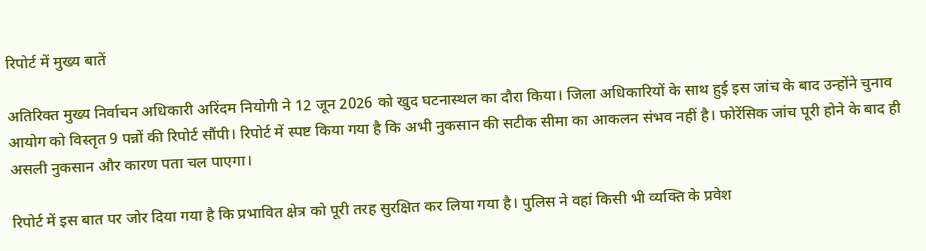रिपोर्ट में मुख्य बातें

अतिरिक्त मुख्य निर्वाचन अधिकारी अरिंदम नियोगी ने 12 जून 2026 को खुद घटनास्थल का दौरा किया। जिला अधिकारियों के साथ हुई इस जांच के बाद उन्होंने चुनाव आयोग को विस्तृत 9 पन्नों की रिपोर्ट सौंपी। रिपोर्ट में स्पष्ट किया गया है कि अभी नुकसान की सटीक सीमा का आकलन संभव नहीं है। फोरेंसिक जांच पूरी होने के बाद ही असली नुकसान और कारण पता चल पाएगा।

रिपोर्ट में इस बात पर जोर दिया गया है कि प्रभावित क्षेत्र को पूरी तरह सुरक्षित कर लिया गया है। पुलिस ने वहां किसी भी व्यक्ति के प्रवेश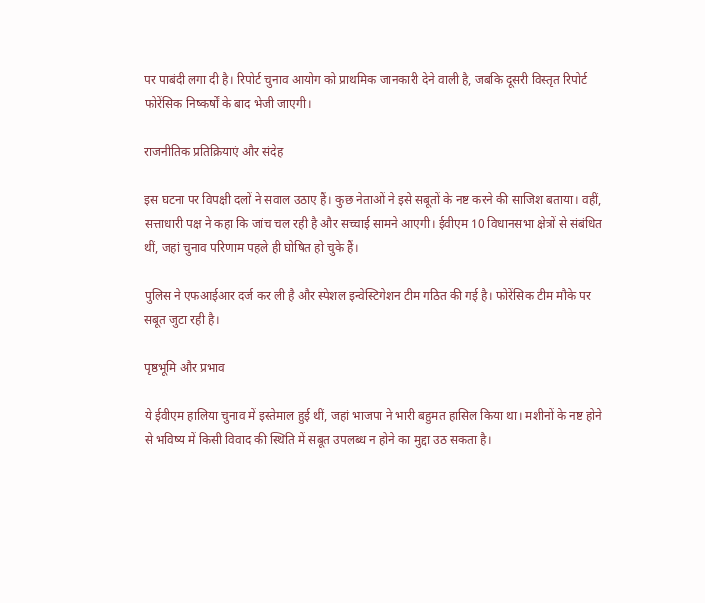पर पाबंदी लगा दी है। रिपोर्ट चुनाव आयोग को प्राथमिक जानकारी देने वाली है, जबकि दूसरी विस्तृत रिपोर्ट फोरेंसिक निष्कर्षों के बाद भेजी जाएगी।

राजनीतिक प्रतिक्रियाएं और संदेह

इस घटना पर विपक्षी दलों ने सवाल उठाए हैं। कुछ नेताओं ने इसे सबूतों के नष्ट करने की साजिश बताया। वहीं, सत्ताधारी पक्ष ने कहा कि जांच चल रही है और सच्चाई सामने आएगी। ईवीएम 10 विधानसभा क्षेत्रों से संबंधित थीं, जहां चुनाव परिणाम पहले ही घोषित हो चुके हैं।

पुलिस ने एफआईआर दर्ज कर ली है और स्पेशल इन्वेस्टिगेशन टीम गठित की गई है। फोरेंसिक टीम मौके पर सबूत जुटा रही है।

पृष्ठभूमि और प्रभाव

ये ईवीएम हालिया चुनाव में इस्तेमाल हुई थीं, जहां भाजपा ने भारी बहुमत हासिल किया था। मशीनों के नष्ट होने से भविष्य में किसी विवाद की स्थिति में सबूत उपलब्ध न होने का मुद्दा उठ सकता है।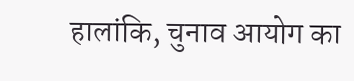हालांकि, चुनाव आयोग का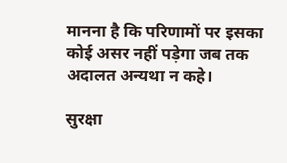मानना है कि परिणामों पर इसका कोई असर नहीं पड़ेगा जब तक अदालत अन्यथा न कहे।

सुरक्षा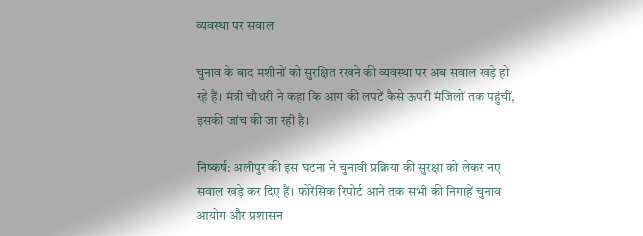व्यवस्था पर सवाल

चुनाव के बाद मशीनों को सुरक्षित रखने की व्यवस्था पर अब सवाल खड़े हो रहे हैं। मंत्री चौधरी ने कहा कि आग की लपटें कैसे ऊपरी मंजिलों तक पहुंचीं, इसकी जांच की जा रही है।

निष्कर्ष: अलीपुर की इस घटना ने चुनावी प्रक्रिया की सुरक्षा को लेकर नए सवाल खड़े कर दिए हैं। फोरेंसिक रिपोर्ट आने तक सभी की निगाहें चुनाव आयोग और प्रशासन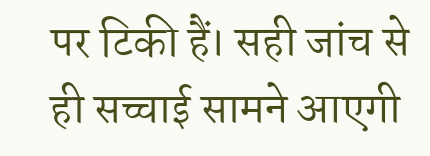पर टिकी हैं। सही जांच से ही सच्चाई सामने आएगी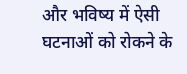और भविष्य में ऐसी घटनाओं को रोकने के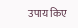उपाय किए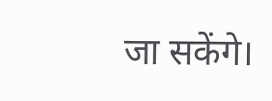जा सकेंगे।